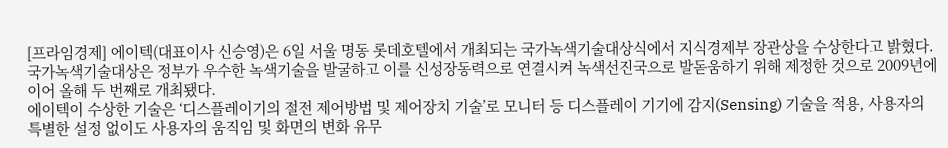[프라임경제] 에이텍(대표이사 신승영)은 6일 서울 명동 롯데호텔에서 개최되는 국가녹색기술대상식에서 지식경제부 장관상을 수상한다고 밝혔다.
국가녹색기술대상은 정부가 우수한 녹색기술을 발굴하고 이를 신성장동력으로 연결시켜 녹색선진국으로 발돋움하기 위해 제정한 것으로 2009년에 이어 올해 두 번째로 개최됐다.
에이텍이 수상한 기술은 ‘디스플레이기의 절전 제어방법 및 제어장치 기술’로 모니터 등 디스플레이 기기에 감지(Sensing) 기술을 적용, 사용자의 특별한 설정 없이도 사용자의 움직임 및 화면의 변화 유무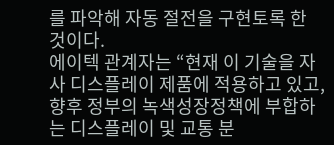를 파악해 자동 절전을 구현토록 한 것이다.
에이텍 관계자는 “현재 이 기술을 자사 디스플레이 제품에 적용하고 있고, 향후 정부의 녹색성장정책에 부합하는 디스플레이 및 교통 분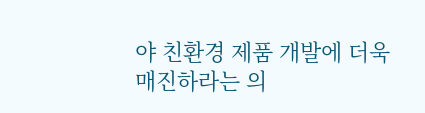야 친환경 제품 개발에 더욱 매진하라는 의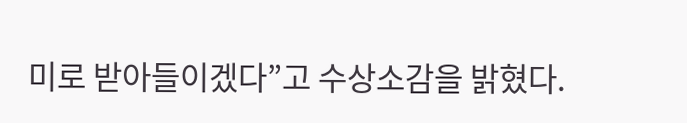미로 받아들이겠다”고 수상소감을 밝혔다.